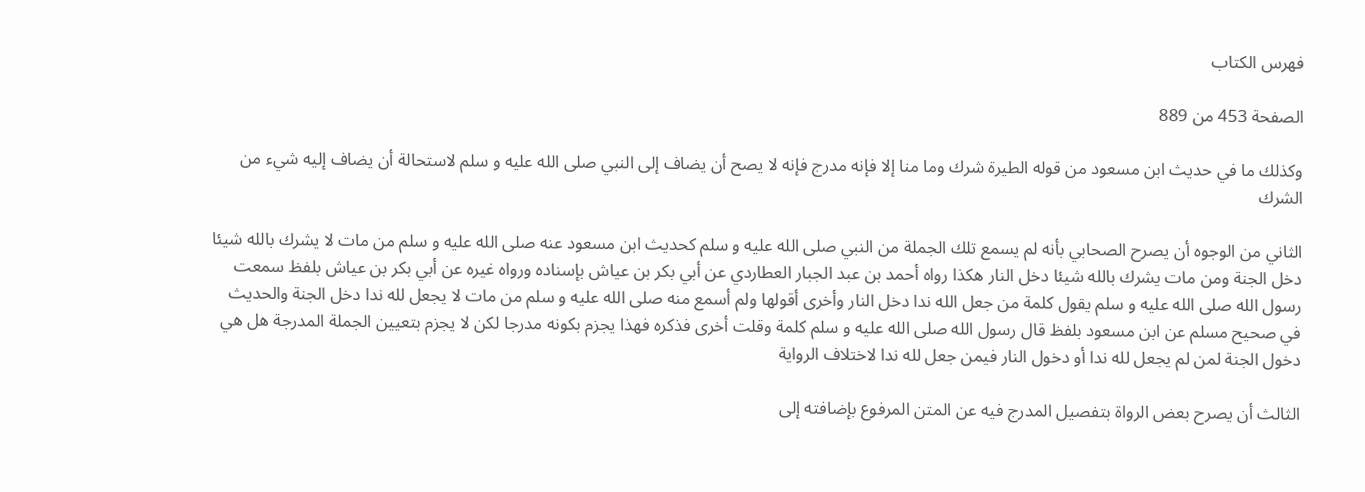فهرس الكتاب

الصفحة 453 من 889

وكذلك ما في حديث ابن مسعود من قوله الطيرة شرك وما منا إلا فإنه مدرج فإنه لا يصح أن يضاف إلى النبي صلى الله عليه و سلم لاستحالة أن يضاف إليه شيء من الشرك

الثاني من الوجوه أن يصرح الصحابي بأنه لم يسمع تلك الجملة من النبي صلى الله عليه و سلم كحديث ابن مسعود عنه صلى الله عليه و سلم من مات لا يشرك بالله شيئا دخل الجنة ومن مات يشرك بالله شيئا دخل النار هكذا رواه أحمد بن عبد الجبار العطاردي عن أبي بكر بن عياش بإسناده ورواه غيره عن أبي بكر بن عياش بلفظ سمعت رسول الله صلى الله عليه و سلم يقول كلمة من جعل الله ندا دخل النار وأخرى أقولها ولم أسمع منه صلى الله عليه و سلم من مات لا يجعل لله ندا دخل الجنة والحديث في صحيح مسلم عن ابن مسعود بلفظ قال رسول الله صلى الله عليه و سلم كلمة وقلت أخرى فذكره فهذا يجزم بكونه مدرجا لكن لا يجزم بتعيين الجملة المدرجة هل هي دخول الجنة لمن لم يجعل لله ندا أو دخول النار فيمن جعل لله ندا لاختلاف الرواية

الثالث أن يصرح بعض الرواة بتفصيل المدرج فيه عن المتن المرفوع بإضافته إلى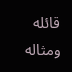قائله ومثاله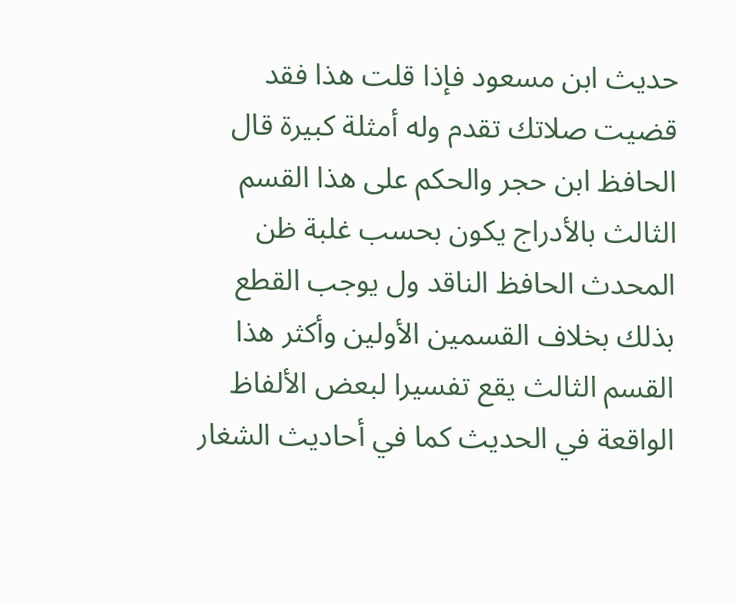حديث ابن مسعود فإذا قلت هذا فقد قضيت صلاتك تقدم وله أمثلة كبيرة قال الحافظ ابن حجر والحكم على هذا القسم الثالث بالأدراج يكون بحسب غلبة ظن المحدث الحافظ الناقد ول يوجب القطع بذلك بخلاف القسمين الأولين وأكثر هذا القسم الثالث يقع تفسيرا لبعض الألفاظ الواقعة في الحديث كما في أحاديث الشغار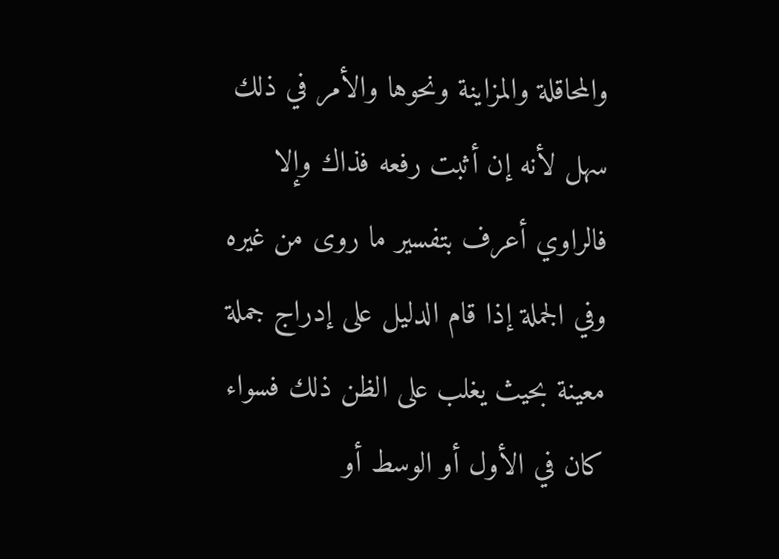والمحاقلة والمزاينة ونحوها والأمر في ذلك سهل لأنه إن أثبت رفعه فذاك وإلا فالراوي أعرف بتفسير ما روى من غيره وفي الجملة إذا قام الدليل على إدراج جملة معينة بحيث يغلب على الظن ذلك فسواء كان في الأول أو الوسط أو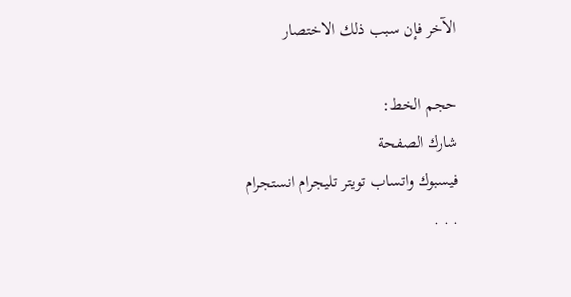الآخر فإن سبب ذلك الاختصار

حجم الخط:
شارك الصفحة
فيسبوك واتساب تويتر تليجرام انستجرام
. . .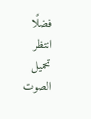فضلًا انتظر تحميل الصوت